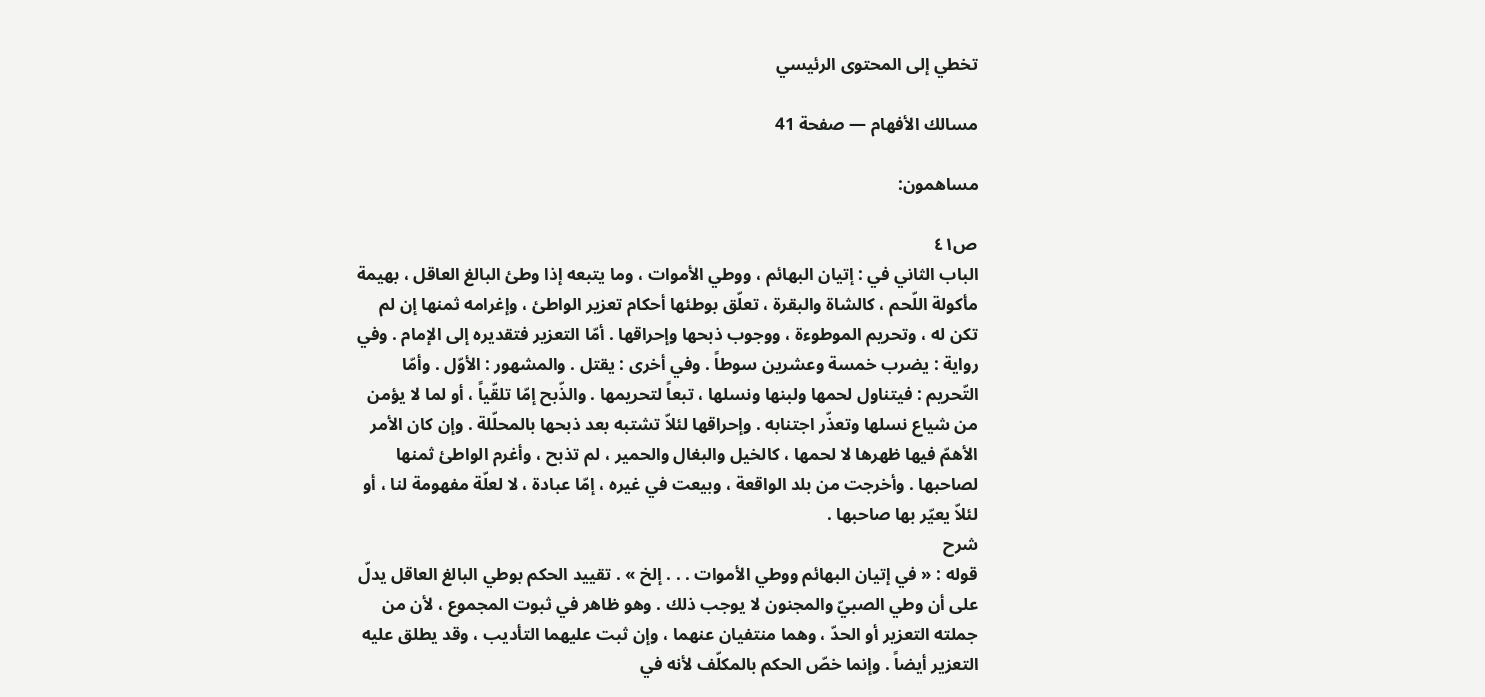تخطي إلى المحتوى الرئيسي

مسالك الأفهام — صفحة 41

مساهمون:

ص٤١
الباب الثاني في : إتيان البهائم ، ووطي الأموات ، وما يتبعه إذا وطئ البالغ العاقل ، بهيمة مأكولة اللّحم ، كالشاة والبقرة ، تعلّق بوطئها أحكام تعزير الواطئ ، وإغرامه ثمنها إن لم تكن له ، وتحريم الموطوءة ، ووجوب ذبحها وإحراقها . أمّا التعزير فتقديره إلى الإمام . وفي رواية : يضرب خمسة وعشرين سوطاً . وفي أخرى : يقتل . والمشهور : الأوّل . وأمّا التّحريم : فيتناول لحمها ولبنها ونسلها ، تبعاً لتحريمها . والذّبح إمّا تلقّياً ، أو لما لا يؤمن من شياع نسلها وتعذّر اجتنابه . وإحراقها لئلاّ تشتبه بعد ذبحها بالمحلّلة . وإن كان الأمر الأهمّ فيها ظهرها لا لحمها ، كالخيل والبغال والحمير ، لم تذبح ، وأغرم الواطئ ثمنها لصاحبها . وأخرجت من بلد الواقعة ، وبيعت في غيره ، إمّا عبادة ، لا لعلّة مفهومة لنا ، أو لئلاّ يعيّر بها صاحبها .
شرح
قوله : « في إتيان البهائم ووطي الأموات . . . إلخ » . تقييد الحكم بوطي البالغ العاقل يدلّ على أن وطي الصبيّ والمجنون لا يوجب ذلك . وهو ظاهر في ثبوت المجموع ، لأن من جملته التعزير أو الحدّ ، وهما منتفيان عنهما ، وإن ثبت عليهما التأديب ، وقد يطلق عليه التعزير أيضاً . وإنما خصّ الحكم بالمكلّف لأنه في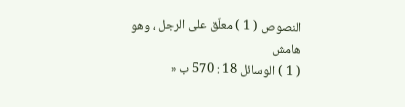النصوص ( 1 ) معلّق على الرجل ، وهو
هامش
( 1 ) الوسائل 18 : 570 ب «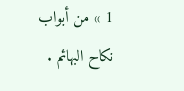1 » من أبواب نكاح البهائم .